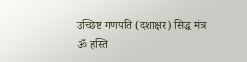उच्छिष्ट गणपति (दशाक्षर) सिद्ध मंत्र
ॐ हस्ति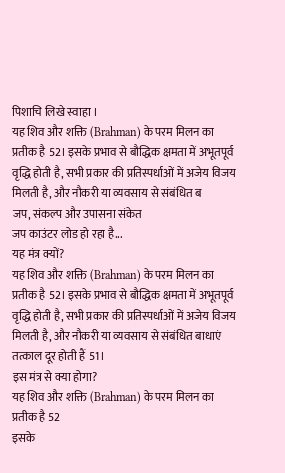पिशाचि लिखे स्वाहा ।
यह शिव और शक्ति (Brahman) के परम मिलन का प्रतीक है 52। इसके प्रभाव से बौद्धिक क्षमता में अभूतपूर्व वृद्धि होती है, सभी प्रकार की प्रतिस्पर्धाओं में अजेय विजय मिलती है, और नौकरी या व्यवसाय से संबंधित ब
जप, संकल्प और उपासना संकेत
जप काउंटर लोड हो रहा है...
यह मंत्र क्यों?
यह शिव और शक्ति (Brahman) के परम मिलन का प्रतीक है 52। इसके प्रभाव से बौद्धिक क्षमता में अभूतपूर्व वृद्धि होती है, सभी प्रकार की प्रतिस्पर्धाओं में अजेय विजय मिलती है, और नौकरी या व्यवसाय से संबंधित बाधाएं तत्काल दूर होती हैं 51।
इस मंत्र से क्या होगा?
यह शिव और शक्ति (Brahman) के परम मिलन का प्रतीक है 52
इसके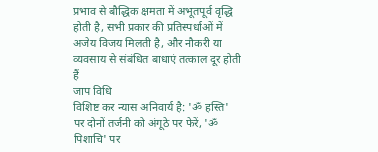प्रभाव से बौद्धिक क्षमता में अभूतपूर्व वृद्धि होती है, सभी प्रकार की प्रतिस्पर्धाओं में अजेय विजय मिलती है, और नौकरी या व्यवसाय से संबंधित बाधाएं तत्काल दूर होती हैं
जाप विधि
विशिष्ट कर न्यास अनिवार्य है: 'ॐ हस्ति' पर दोनों तर्जनी को अंगूठे पर फेरें, 'ॐ पिशाचि' पर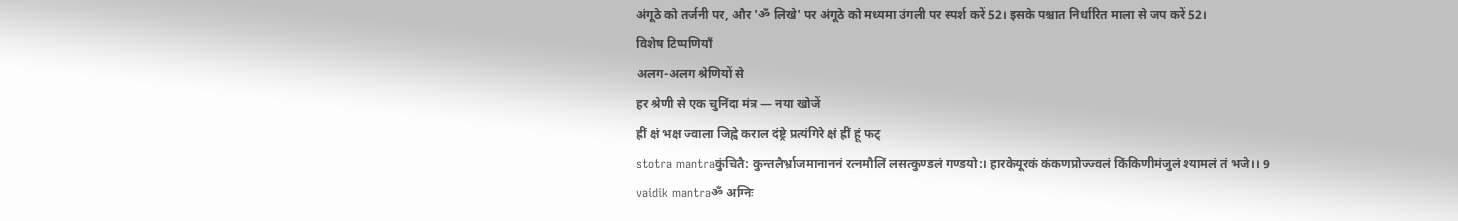अंगूठे को तर्जनी पर, और 'ॐ लिखे' पर अंगूठे को मध्यमा उंगली पर स्पर्श करें 52। इसके पश्चात निर्धारित माला से जप करें 52।
विशेष टिप्पणियाँ
अलग-अलग श्रेणियों से
हर श्रेणी से एक चुनिंदा मंत्र — नया खोजें
ह्रीं क्षं भक्ष ज्वाला जिह्वे कराल दंष्ट्रे प्रत्यंगिरे क्षं ह्रीं हूं फट्
stotra mantraकुंचितै: कुन्तलैर्भ्राजमानाननं रत्नमौलिं लसत्कुण्डलं गण्डयो:। हारकेयूरकं कंकणप्रोज्ज्वलं किंकिणीमंजुलं श्यामलं तं भजे।। 9
vaidik mantraॐ अग्निः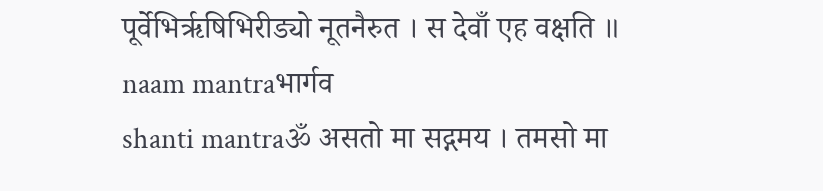पूर्वेभिर्ऋषिभिरीड्यो नूतनैरुत । स देवाँ एह वक्षति ॥
naam mantraभार्गव
shanti mantraॐ असतो मा सद्गमय । तमसो मा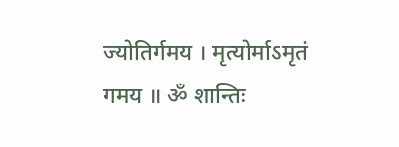ज्योतिर्गमय । मृत्योर्माऽमृतं गमय ॥ ॐ शान्तिः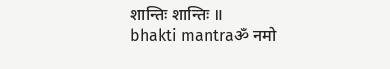शान्तिः शान्तिः ॥
bhakti mantraॐ नमो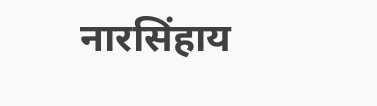नारसिंहाय